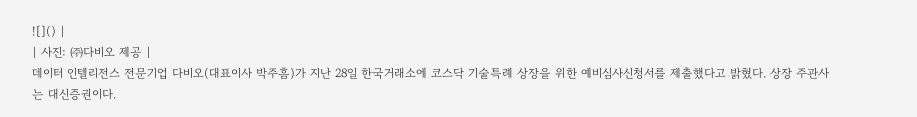![]() |
| 사진: ㈜다비오 제공 |
데이터 인텔리전스 전문기업 다비오(대표이사 박주흠)가 지난 28일 한국거래소에 코스닥 기술특례 상장을 위한 예비심사신청서를 제출했다고 밝혔다. 상장 주관사는 대신증권이다.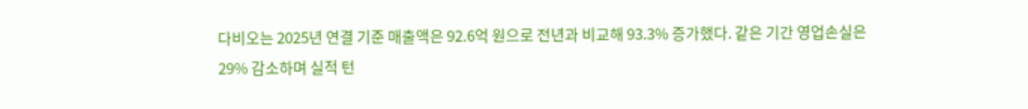다비오는 2025년 연결 기준 매출액은 92.6억 원으로 전년과 비교해 93.3% 증가했다. 같은 기간 영업손실은 29% 감소하며 실적 턴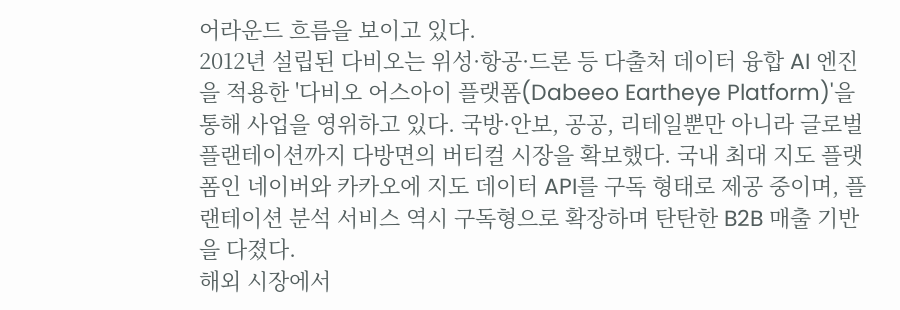어라운드 흐름을 보이고 있다.
2012년 설립된 다비오는 위성·항공·드론 등 다출처 데이터 융합 AI 엔진을 적용한 '다비오 어스아이 플랫폼(Dabeeo Eartheye Platform)'을 통해 사업을 영위하고 있다. 국방·안보, 공공, 리테일뿐만 아니라 글로벌 플랜테이션까지 다방면의 버티컬 시장을 확보했다. 국내 최대 지도 플랫폼인 네이버와 카카오에 지도 데이터 API를 구독 형태로 제공 중이며, 플랜테이션 분석 서비스 역시 구독형으로 확장하며 탄탄한 B2B 매출 기반을 다졌다.
해외 시장에서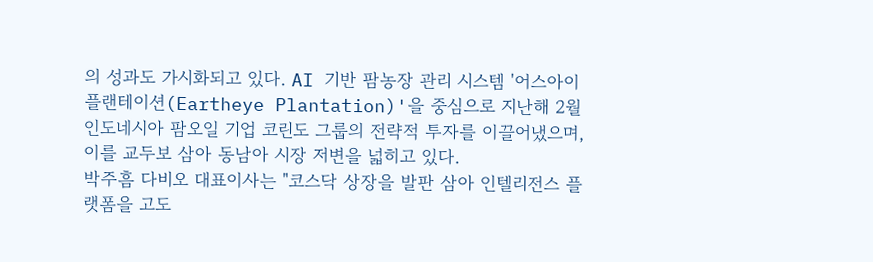의 성과도 가시화되고 있다. AI 기반 팜농장 관리 시스템 '어스아이 플랜테이션(Eartheye Plantation)'을 중심으로 지난해 2월 인도네시아 팜오일 기업 코린도 그룹의 전략적 투자를 이끌어냈으며, 이를 교두보 삼아 동남아 시장 저변을 넓히고 있다.
박주흠 다비오 대표이사는 "코스닥 상장을 발판 삼아 인텔리전스 플랫폼을 고도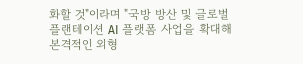화할 것"이라며 "국방 방산 및 글로벌 플랜테이션 AI 플랫폼 사업을 확대해 본격적인 외형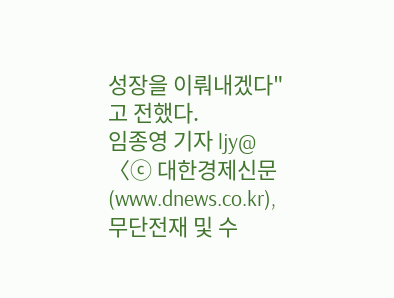성장을 이뤄내겠다"고 전했다.
임종영 기자 ljy@
〈ⓒ 대한경제신문(www.dnews.co.kr), 무단전재 및 수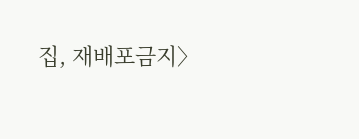집, 재배포금지〉